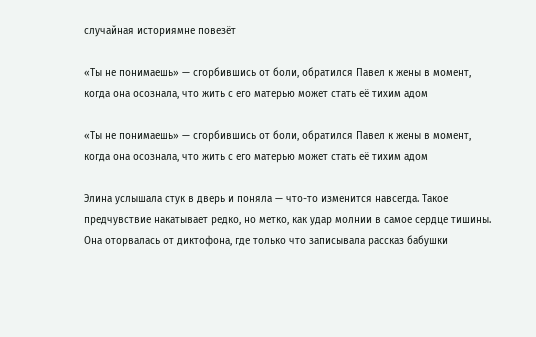случайная историямне повезёт

«Ты не понимаешь» — сгорбившись от боли, обратился Павел к жены в момент, когда она осознала, что жить с его матерью может стать её тихим адом

«Ты не понимаешь» — сгорбившись от боли, обратился Павел к жены в момент, когда она осознала, что жить с его матерью может стать её тихим адом

Элина услышала стук в дверь и поняла — что-то изменится навсегда. Такое предчувствие накатывает редко, но метко, как удар молнии в самое сердце тишины. Она оторвалась от диктофона, где только что записывала рассказ бабушки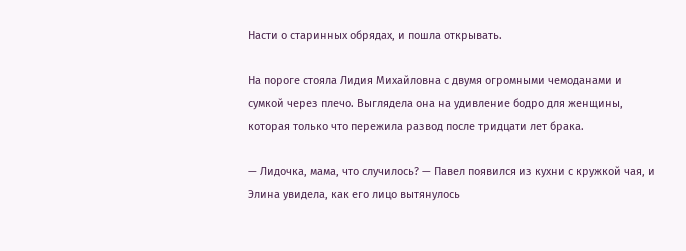Насти о старинных обрядах, и пошла открывать.

На пороге стояла Лидия Михайловна с двумя огромными чемоданами и сумкой через плечо. Выглядела она на удивление бодро для женщины, которая только что пережила развод после тридцати лет брака.

— Лидочка, мама, что случилось? — Павел появился из кухни с кружкой чая, и Элина увидела, как его лицо вытянулось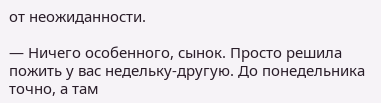от неожиданности.

— Ничего особенного, сынок. Просто решила пожить у вас недельку-другую. До понедельника точно, а там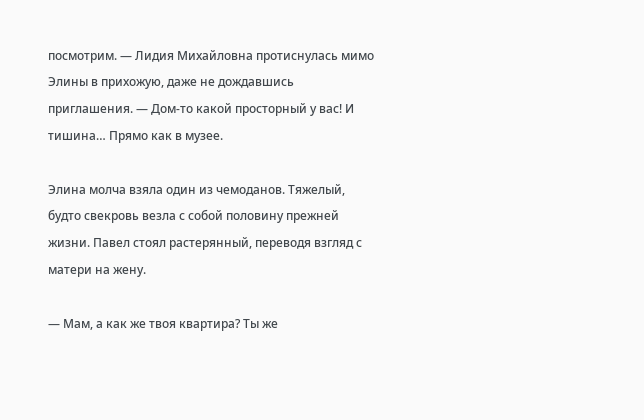посмотрим. — Лидия Михайловна протиснулась мимо Элины в прихожую, даже не дождавшись приглашения. — Дом-то какой просторный у вас! И тишина… Прямо как в музее.

Элина молча взяла один из чемоданов. Тяжелый, будто свекровь везла с собой половину прежней жизни. Павел стоял растерянный, переводя взгляд с матери на жену.

— Мам, а как же твоя квартира? Ты же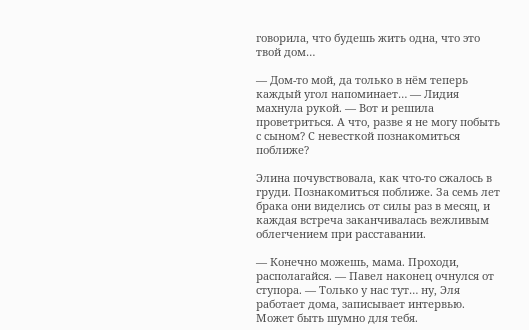говорила, что будешь жить одна, что это твой дом…

— Дом-то мой, да только в нём теперь каждый угол напоминает… — Лидия махнула рукой. — Вот и решила проветриться. А что, разве я не могу побыть с сыном? С невесткой познакомиться поближе?

Элина почувствовала, как что-то сжалось в груди. Познакомиться поближе. За семь лет брака они виделись от силы раз в месяц, и каждая встреча заканчивалась вежливым облегчением при расставании.

— Конечно можешь, мама. Проходи, располагайся. — Павел наконец очнулся от ступора. — Только у нас тут… ну, Эля работает дома, записывает интервью. Может быть шумно для тебя.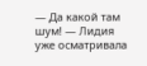— Да какой там шум! — Лидия уже осматривала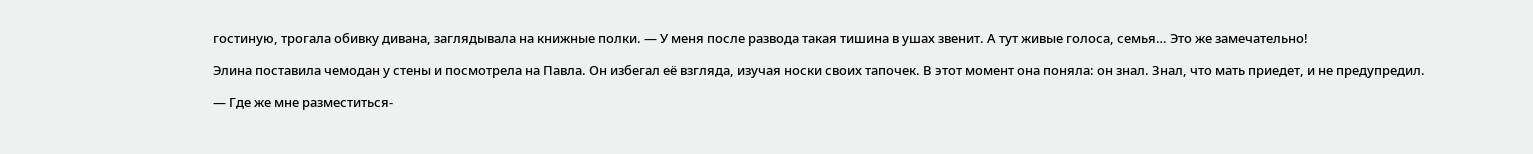гостиную, трогала обивку дивана, заглядывала на книжные полки. — У меня после развода такая тишина в ушах звенит. А тут живые голоса, семья… Это же замечательно!

Элина поставила чемодан у стены и посмотрела на Павла. Он избегал её взгляда, изучая носки своих тапочек. В этот момент она поняла: он знал. Знал, что мать приедет, и не предупредил.

— Где же мне разместиться-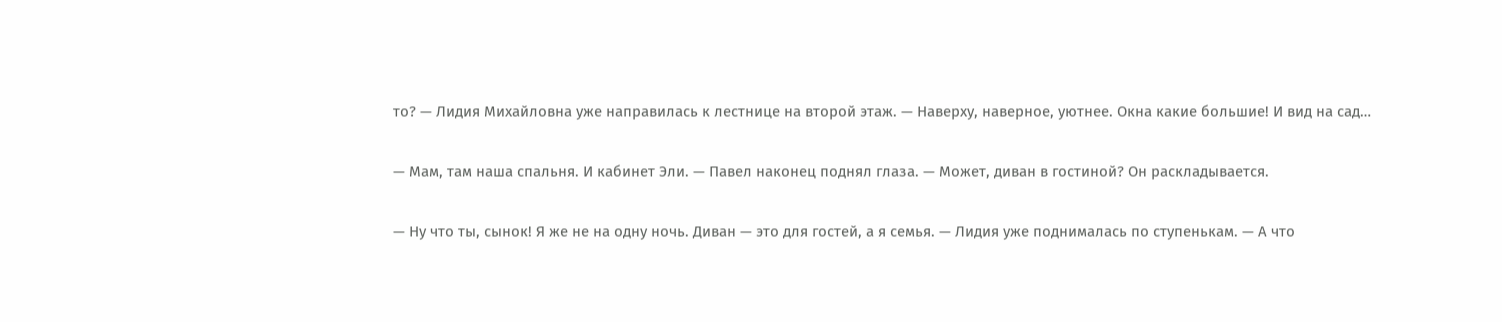то? — Лидия Михайловна уже направилась к лестнице на второй этаж. — Наверху, наверное, уютнее. Окна какие большие! И вид на сад…

— Мам, там наша спальня. И кабинет Эли. — Павел наконец поднял глаза. — Может, диван в гостиной? Он раскладывается.

— Ну что ты, сынок! Я же не на одну ночь. Диван — это для гостей, а я семья. — Лидия уже поднималась по ступенькам. — А что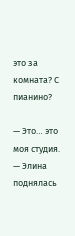это за комната? С пианино?

— Это… это моя студия. — Элина поднялась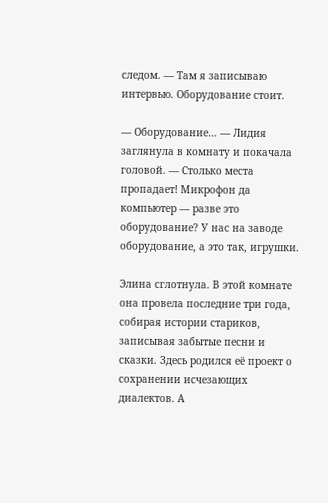следом. — Там я записываю интервью. Оборудование стоит.

— Оборудование… — Лидия заглянула в комнату и покачала головой. — Столько места пропадает! Микрофон да компьютер — разве это оборудование? У нас на заводе оборудование, а это так, игрушки.

Элина сглотнула. В этой комнате она провела последние три года, собирая истории стариков, записывая забытые песни и сказки. Здесь родился её проект о сохранении исчезающих диалектов. А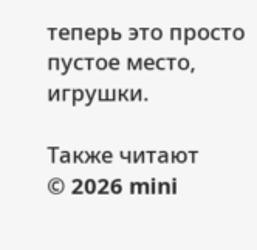теперь это просто пустое место, игрушки.

Также читают
© 2026 mini